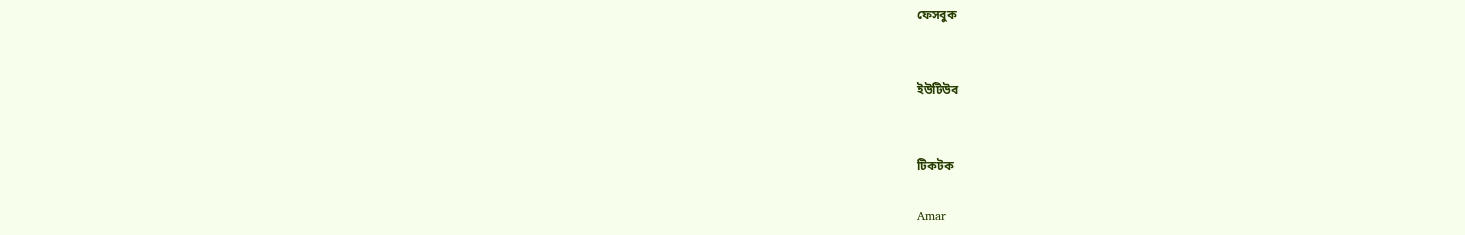ফেসবুক


ইউটিউব


টিকটক

Amar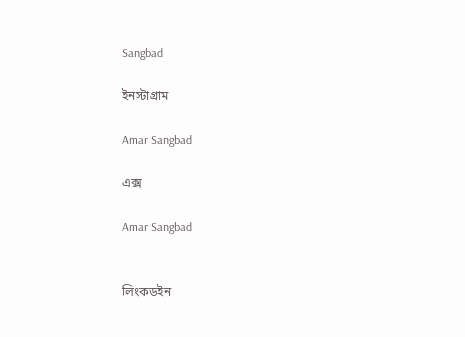Sangbad

ইনস্টাগ্রাম

Amar Sangbad

এক্স

Amar Sangbad


লিংকডইন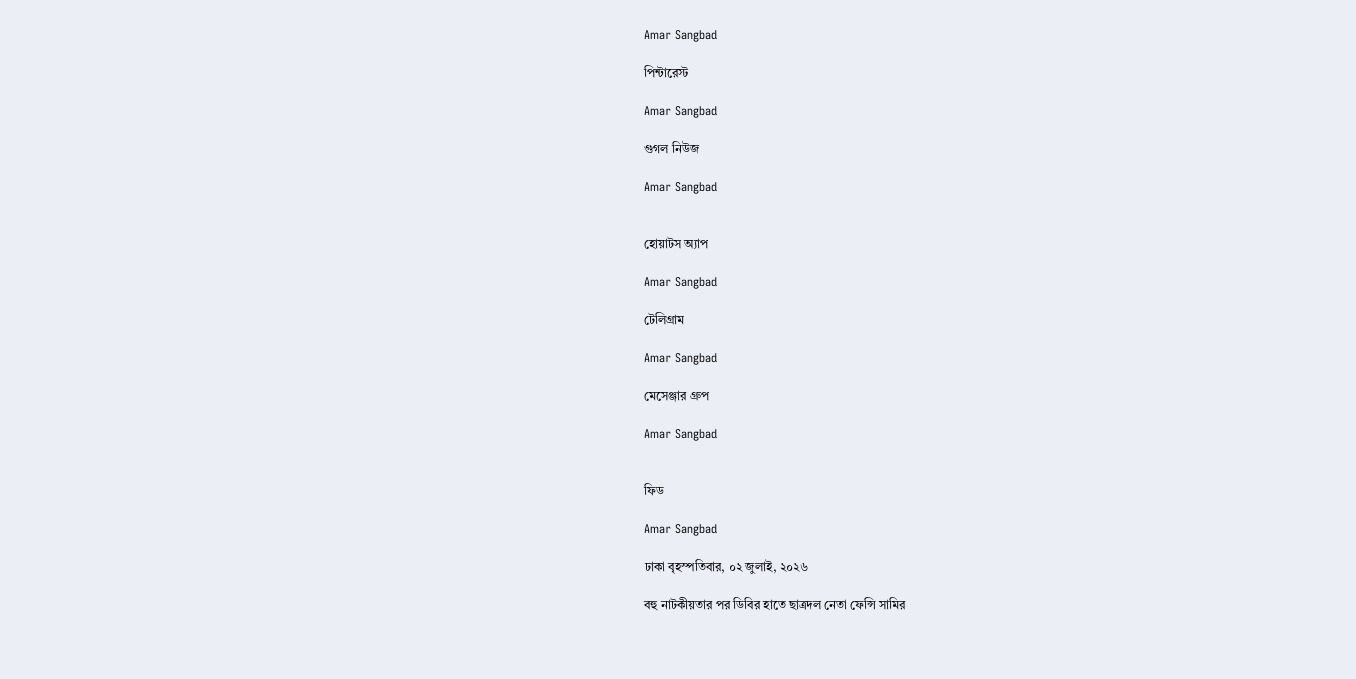Amar Sangbad

পিন্টারেস্ট

Amar Sangbad

গুগল নিউজ

Amar Sangbad


হোয়াটস অ্যাপ

Amar Sangbad

টেলিগ্রাম

Amar Sangbad

মেসেঞ্জার গ্রুপ

Amar Sangbad


ফিড

Amar Sangbad

ঢাকা বৃহস্পতিবার, ০২ জুলাই, ২০২৬

বহু নাটকীয়তার পর ডিবির হাতে ছাত্রদল নেতা ফেন্সি সামির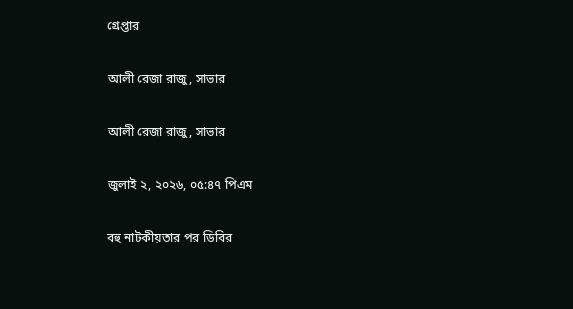গ্রেপ্তার

আলী রেজা রাজু, সাভার

আলী রেজা রাজু, সাভার

জুলাই ২, ২০২৬, ০৫:৪৭ পিএম

বহু নাটকীয়তার পর ডিবির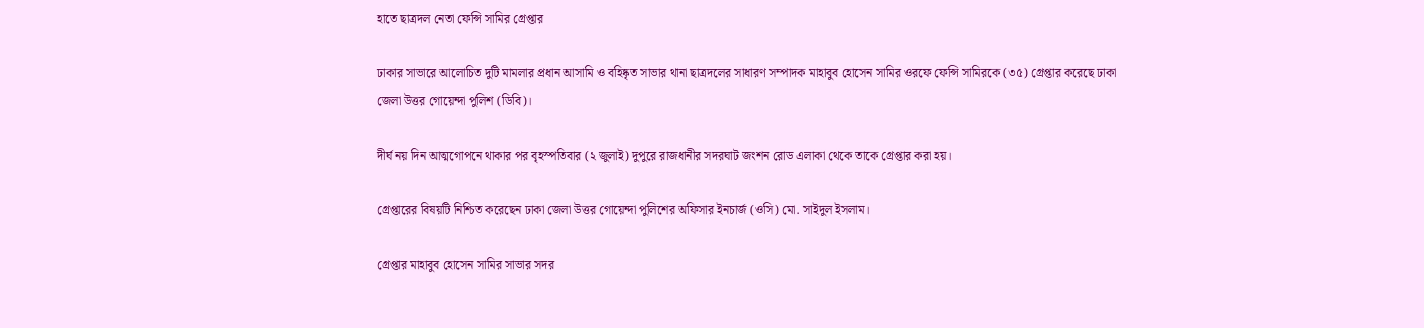হাতে ছাত্রদল নেতা ফেন্সি সামির গ্রেপ্তার

ঢাকার সাভারে আলোচিত দুটি মামলার প্রধান আসামি ও বহিষ্কৃত সাভার থানা ছাত্রদলের সাধারণ সম্পাদক মাহাবুব হোসেন সামির ওরফে ফেন্সি সামিরকে (৩৫) গ্রেপ্তার করেছে ঢাকা জেলা উত্তর গোয়েন্দা পুলিশ (ডিবি)।

দীর্ঘ নয় দিন আত্মগোপনে থাকার পর বৃহস্পতিবার (২ জুলাই) দুপুরে রাজধানীর সদরঘাট জংশন রোড এলাকা থেকে তাকে গ্রেপ্তার করা হয়।

গ্রেপ্তারের বিষয়টি নিশ্চিত করেছেন ঢাকা জেলা উত্তর গোয়েন্দা পুলিশের অফিসার ইনচার্জ (ওসি) মো. সাইদুল ইসলাম।

গ্রেপ্তার মাহাবুব হোসেন সামির সাভার সদর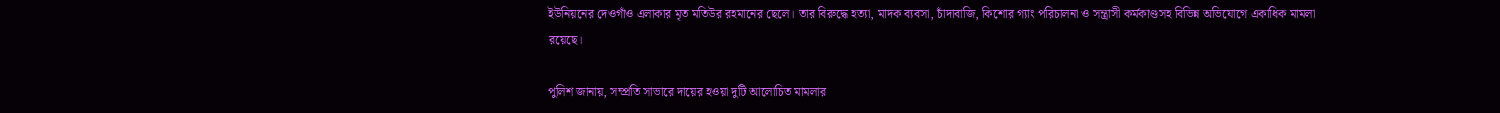ইউনিয়নের দেওগাঁও এলাকার মৃত মতিউর রহমানের ছেলে। তার বিরুদ্ধে হত্যা, মাদক ব্যবসা, চাঁদাবাজি, কিশোর গ্যাং পরিচালনা ও সন্ত্রাসী কর্মকাণ্ডসহ বিভিন্ন অভিযোগে একাধিক মামলা রয়েছে।

পুলিশ জানায়, সম্প্রতি সাভারে দায়ের হওয়া দুটি আলোচিত মামলার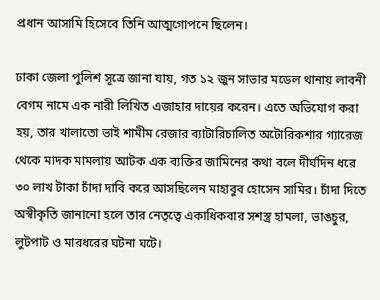প্রধান আসামি হিসেবে তিনি আত্মগোপনে ছিলেন।

ঢাকা জেলা পুলিশ সূত্রে জানা যায়, গত ১২ জুন সাভার মডেল থানায় লাবনী বেগম নামে এক নারী লিখিত এজাহার দায়ের করেন। এতে অভিযোগ করা হয়, তার খালাতো ভাই শামীম রেজার ব্যাটারিচালিত অটোরিকশার গ্যারেজ থেকে মাদক মামলায় আটক এক ব্যক্তির জামিনের কথা বলে দীর্ঘদিন ধরে ৩০ লাখ টাকা চাঁদা দাবি করে আসছিলেন মাহাবুব হোসেন সামির। চাঁদা দিতে অস্বীকৃতি জানানো হলে তার নেতৃত্বে একাধিকবার সশস্ত্র হামলা, ভাঙচুর, লুটপাট ও মারধরের ঘটনা ঘটে।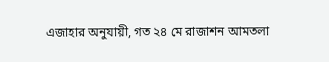এজাহার অনুযায়ী, গত ২৪ মে রাজাশন আমতলা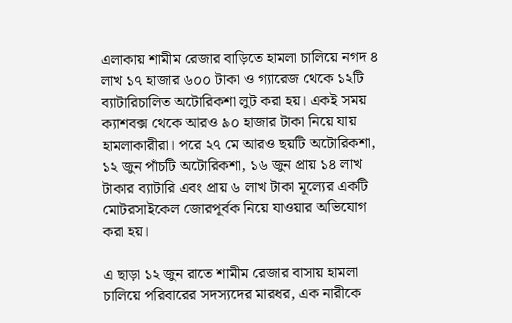এলাকায় শামীম রেজার বাড়িতে হামলা চালিয়ে নগদ ৪ লাখ ১৭ হাজার ৬০০ টাকা ও গ্যারেজ থেকে ১২টি ব্যাটারিচালিত অটোরিকশা লুট করা হয়। একই সময় ক্যাশবক্স থেকে আরও ৯০ হাজার টাকা নিয়ে যায় হামলাকারীরা। পরে ২৭ মে আরও ছয়টি অটোরিকশা, ১২ জুন পাঁচটি অটোরিকশা, ১৬ জুন প্রায় ১৪ লাখ টাকার ব্যাটারি এবং প্রায় ৬ লাখ টাকা মূল্যের একটি মোটরসাইকেল জোরপূর্বক নিয়ে যাওয়ার অভিযোগ করা হয়।

এ ছাড়া ১২ জুন রাতে শামীম রেজার বাসায় হামলা চালিয়ে পরিবারের সদস্যদের মারধর, এক নারীকে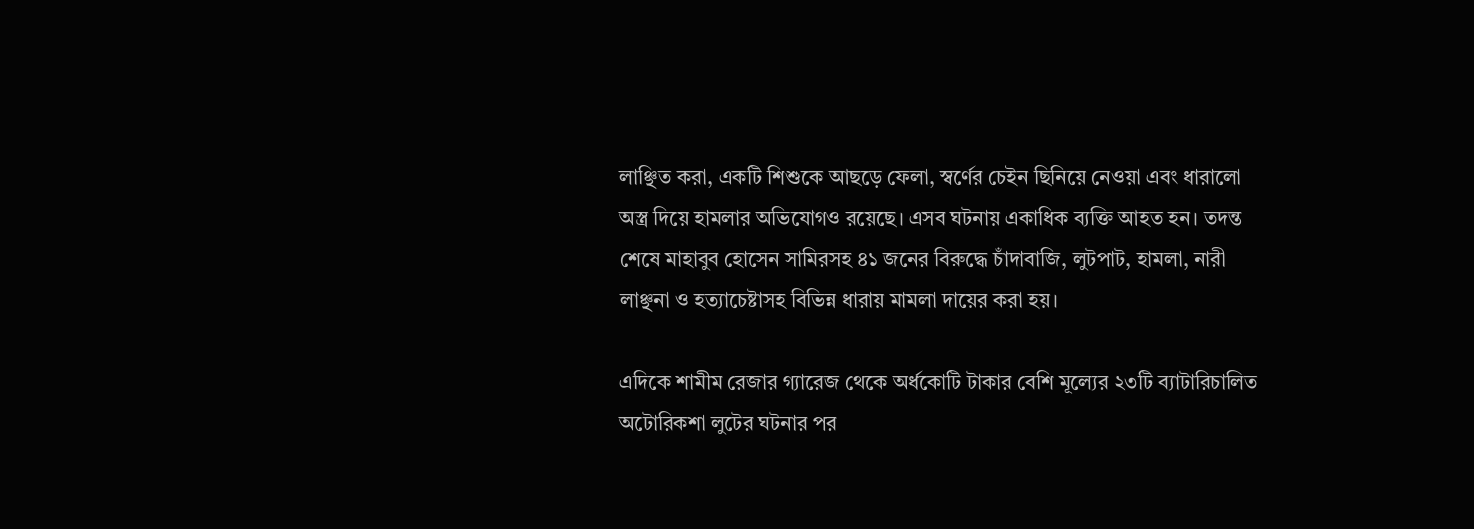লাঞ্ছিত করা, একটি শিশুকে আছড়ে ফেলা, স্বর্ণের চেইন ছিনিয়ে নেওয়া এবং ধারালো অস্ত্র দিয়ে হামলার অভিযোগও রয়েছে। এসব ঘটনায় একাধিক ব্যক্তি আহত হন। তদন্ত শেষে মাহাবুব হোসেন সামিরসহ ৪১ জনের বিরুদ্ধে চাঁদাবাজি, লুটপাট, হামলা, নারী লাঞ্ছনা ও হত্যাচেষ্টাসহ বিভিন্ন ধারায় মামলা দায়ের করা হয়।

এদিকে শামীম রেজার গ্যারেজ থেকে অর্ধকোটি টাকার বেশি মূল্যের ২৩টি ব্যাটারিচালিত অটোরিকশা লুটের ঘটনার পর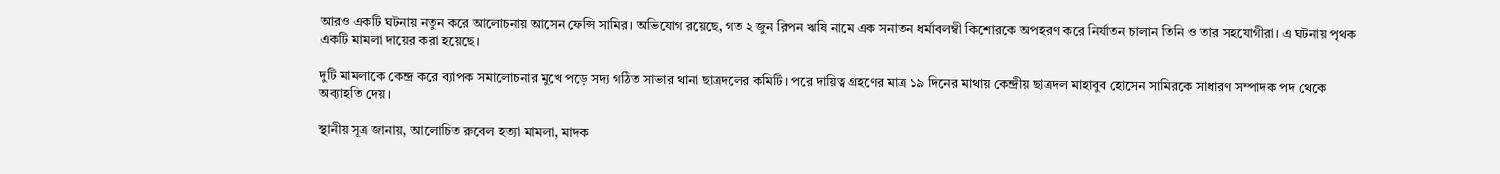আরও একটি ঘটনায় নতুন করে আলোচনায় আসেন ফেন্সি সামির। অভিযোগ রয়েছে, গত ২ জুন রিপন ঋষি নামে এক সনাতন ধর্মাবলম্বী কিশোরকে অপহরণ করে নির্যাতন চালান তিনি ও তার সহযোগীরা। এ ঘটনায় পৃথক একটি মামলা দায়ের করা হয়েছে।

দুটি মামলাকে কেন্দ্র করে ব্যাপক সমালোচনার মুখে পড়ে সদ্য গঠিত সাভার থানা ছাত্রদলের কমিটি। পরে দায়িত্ব গ্রহণের মাত্র ১৯ দিনের মাথায় কেন্দ্রীয় ছাত্রদল মাহাবুব হোসেন সামিরকে সাধারণ সম্পাদক পদ থেকে অব্যাহতি দেয়।

স্থানীয় সূত্র জানায়, আলোচিত রুবেল হত্যা মামলা, মাদক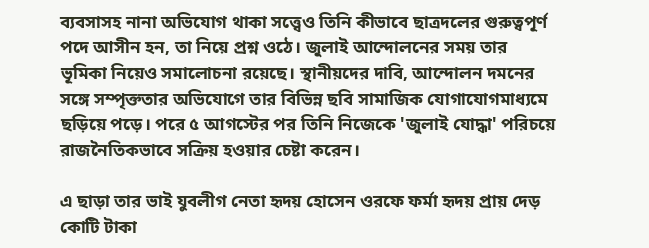ব্যবসাসহ নানা অভিযোগ থাকা সত্ত্বেও তিনি কীভাবে ছাত্রদলের গুরুত্বপূর্ণ পদে আসীন হন, তা নিয়ে প্রশ্ন ওঠে। জুলাই আন্দোলনের সময় তার ভূমিকা নিয়েও সমালোচনা রয়েছে। স্থানীয়দের দাবি, আন্দোলন দমনের সঙ্গে সম্পৃক্ততার অভিযোগে তার বিভিন্ন ছবি সামাজিক যোগাযোগমাধ্যমে ছড়িয়ে পড়ে। পরে ৫ আগস্টের পর তিনি নিজেকে 'জুলাই যোদ্ধা' পরিচয়ে রাজনৈতিকভাবে সক্রিয় হওয়ার চেষ্টা করেন।

এ ছাড়া তার ভাই যুবলীগ নেতা হৃদয় হোসেন ওরফে ফর্মা হৃদয় প্রায় দেড় কোটি টাকা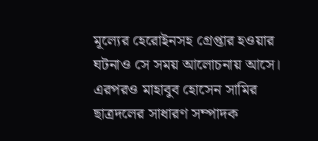মূল্যের হেরোইনসহ গ্রেপ্তার হওয়ার ঘটনাও সে সময় আলোচনায় আসে। এরপরও মাহাবুব হোসেন সামির ছাত্রদলের সাধারণ সম্পাদক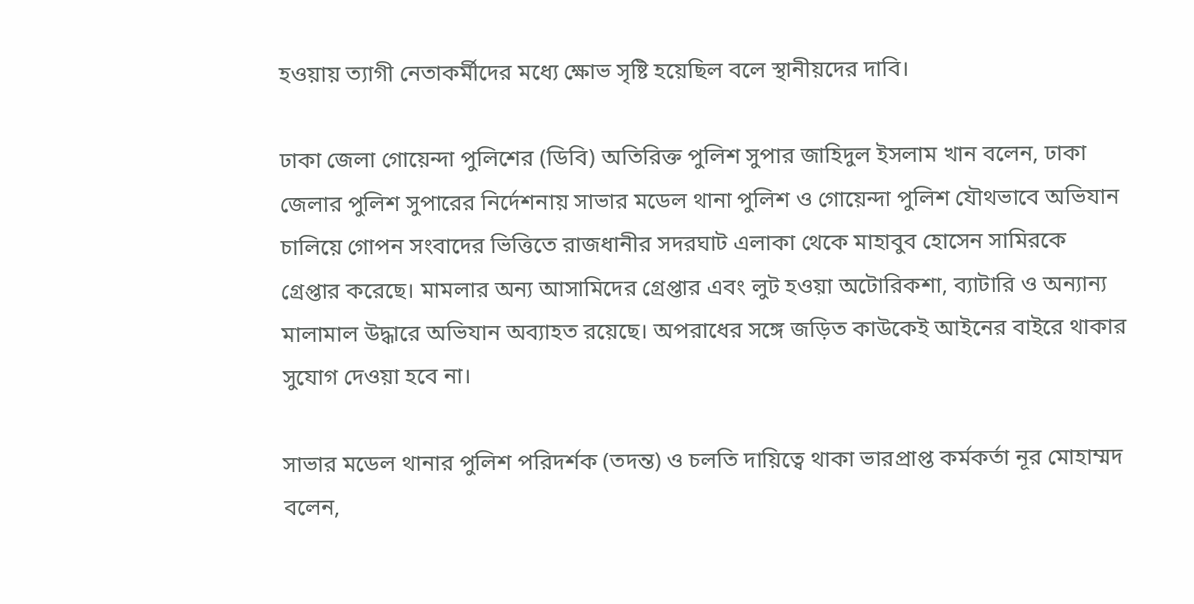হওয়ায় ত্যাগী নেতাকর্মীদের মধ্যে ক্ষোভ সৃষ্টি হয়েছিল বলে স্থানীয়দের দাবি।

ঢাকা জেলা গোয়েন্দা পুলিশের (ডিবি) অতিরিক্ত পুলিশ সুপার জাহিদুল ইসলাম খান বলেন, ঢাকা জেলার পুলিশ সুপারের নির্দেশনায় সাভার মডেল থানা পুলিশ ও গোয়েন্দা পুলিশ যৌথভাবে অভিযান চালিয়ে গোপন সংবাদের ভিত্তিতে রাজধানীর সদরঘাট এলাকা থেকে মাহাবুব হোসেন সামিরকে গ্রেপ্তার করেছে। মামলার অন্য আসামিদের গ্রেপ্তার এবং লুট হওয়া অটোরিকশা, ব্যাটারি ও অন্যান্য মালামাল উদ্ধারে অভিযান অব্যাহত রয়েছে। অপরাধের সঙ্গে জড়িত কাউকেই আইনের বাইরে থাকার সুযোগ দেওয়া হবে না।

সাভার মডেল থানার পুলিশ পরিদর্শক (তদন্ত) ও চলতি দায়িত্বে থাকা ভারপ্রাপ্ত কর্মকর্তা নূর মোহাম্মদ বলেন,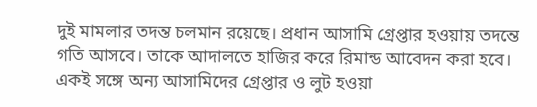দুই মামলার তদন্ত চলমান রয়েছে। প্রধান আসামি গ্রেপ্তার হওয়ায় তদন্তে গতি আসবে। তাকে আদালতে হাজির করে রিমান্ড আবেদন করা হবে। একই সঙ্গে অন্য আসামিদের গ্রেপ্তার ও লুট হওয়া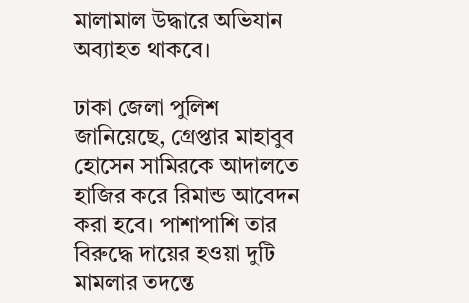মালামাল উদ্ধারে অভিযান অব্যাহত থাকবে।

ঢাকা জেলা পুলিশ জানিয়েছে, গ্রেপ্তার মাহাবুব হোসেন সামিরকে আদালতে হাজির করে রিমান্ড আবেদন করা হবে। পাশাপাশি তার বিরুদ্ধে দায়ের হওয়া দুটি মামলার তদন্তে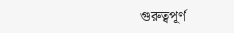গুরুত্বপূর্ণ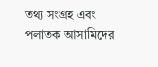তথ্য সংগ্রহ এবং পলাতক আসামিদের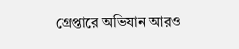গ্রেপ্তারে অভিযান আরও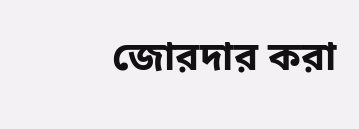জোরদার করা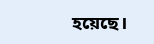হয়েছে।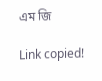এম জি

Link copied!